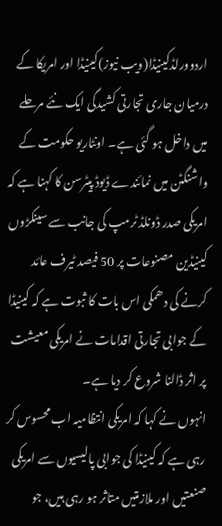اردوورلڈکینیڈا(ویب نیوز)کینیڈا اور امریکا کے درمیان جاری تجارتی کشیدگی ایک نئے مرحلے میں داخل ہو گئی ہے۔ اونٹاریو حکومت کے واشنگٹن میں نمائندے ڈیوڈ پیٹرسن کا کہنا ہے کہ امریکی صدر ڈونلڈ ٹرمپ کی جانب سے سینکڑوں کینیڈین مصنوعات پر 50 فیصد ٹیرف عائد کرنے کی دھمکی اس بات کا ثبوت ہے کہ کینیڈا کے جوابی تجارتی اقدامات نے امریکی معیشت پر اثر ڈالنا شروع کر دیا ہے۔
انہوں نے کہا کہ امریکی انتظامیہ اب محسوس کر رہی ہے کہ کینیڈا کی جوابی پالیسیوں سے امریکی صنعتیں اور ملازمتیں متاثر ہو رہی ہیں، جو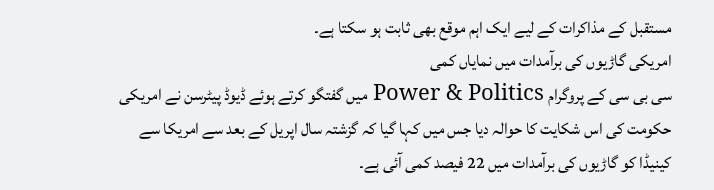مستقبل کے مذاکرات کے لیے ایک اہم موقع بھی ثابت ہو سکتا ہے۔
امریکی گاڑیوں کی برآمدات میں نمایاں کمی
سی بی سی کے پروگرام Power & Politics میں گفتگو کرتے ہوئے ڈیوڈ پیٹرسن نے امریکی حکومت کی اس شکایت کا حوالہ دیا جس میں کہا گیا کہ گزشتہ سال اپریل کے بعد سے امریکا سے کینیڈا کو گاڑیوں کی برآمدات میں 22 فیصد کمی آئی ہے۔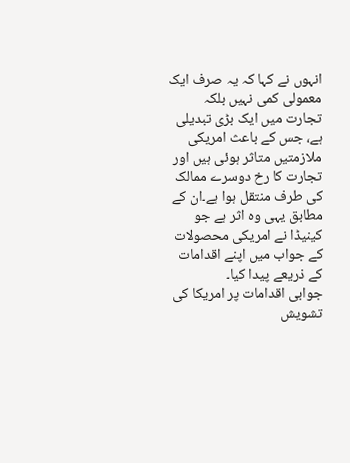انہوں نے کہا کہ یہ صرف ایک معمولی کمی نہیں بلکہ تجارت میں ایک بڑی تبدیلی ہے، جس کے باعث امریکی ملازمتیں متاثر ہوئی ہیں اور تجارت کا رخ دوسرے ممالک کی طرف منتقل ہوا ہے۔ان کے مطابق یہی وہ اثر ہے جو کینیڈا نے امریکی محصولات کے جواب میں اپنے اقدامات کے ذریعے پیدا کیا۔
جوابی اقدامات پر امریکا کی تشویش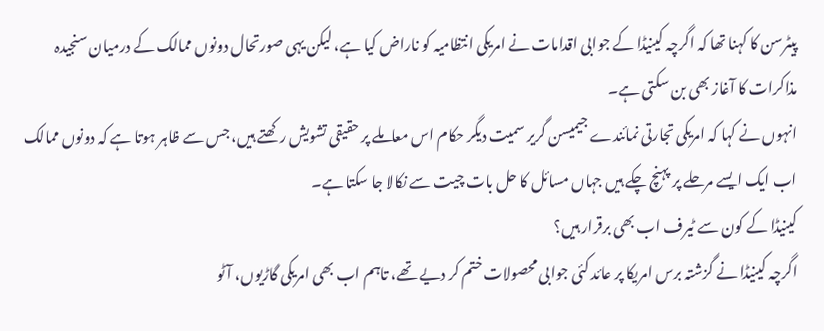پیٹرسن کا کہنا تھا کہ اگرچہ کینیڈا کے جوابی اقدامات نے امریکی انتظامیہ کو ناراض کیا ہے، لیکن یہی صورتحال دونوں ممالک کے درمیان سنجیدہ مذاکرات کا آغاز بھی بن سکتی ہے۔
انہوں نے کہا کہ امریکی تجارتی نمائندے جیمیسن گریر سمیت دیگر حکام اس معاملے پر حقیقی تشویش رکھتے ہیں، جس سے ظاہر ہوتا ہے کہ دونوں ممالک اب ایک ایسے مرحلے پر پہنچ چکے ہیں جہاں مسائل کا حل بات چیت سے نکالا جا سکتا ہے۔
کینیڈا کے کون سے ٹیرف اب بھی برقرار ہیں؟
اگرچہ کینیڈا نے گزشتہ برس امریکا پر عائد کئی جوابی محصولات ختم کر دیے تھے، تاہم اب بھی امریکی گاڑیوں، آٹو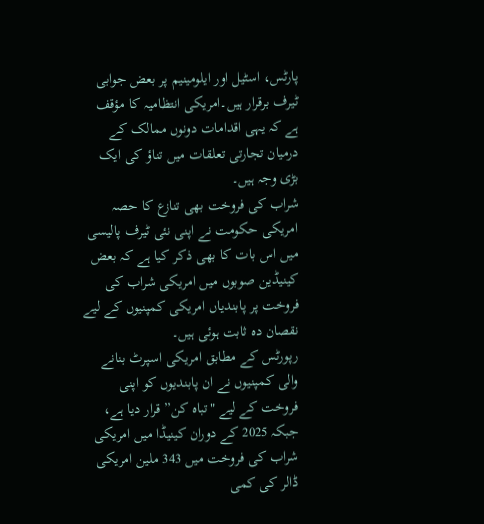پارٹس، اسٹیل اور ایلومینیم پر بعض جوابی ٹیرف برقرار ہیں۔امریکی انتظامیہ کا مؤقف ہے کہ یہی اقدامات دونوں ممالک کے درمیان تجارتی تعلقات میں تناؤ کی ایک بڑی وجہ ہیں۔
شراب کی فروخت بھی تنازع کا حصہ
امریکی حکومت نے اپنی نئی ٹیرف پالیسی میں اس بات کا بھی ذکر کیا ہے کہ بعض کینیڈین صوبوں میں امریکی شراب کی فروخت پر پابندیاں امریکی کمپنیوں کے لیے نقصان دہ ثابت ہوئی ہیں۔
رپورٹس کے مطابق امریکی اسپرٹ بنانے والی کمپنیوں نے ان پابندیوں کو اپنی فروخت کے لیے "تباہ کن” قرار دیا ہے، جبکہ 2025 کے دوران کینیڈا میں امریکی شراب کی فروخت میں 343 ملین امریکی ڈالر کی کمی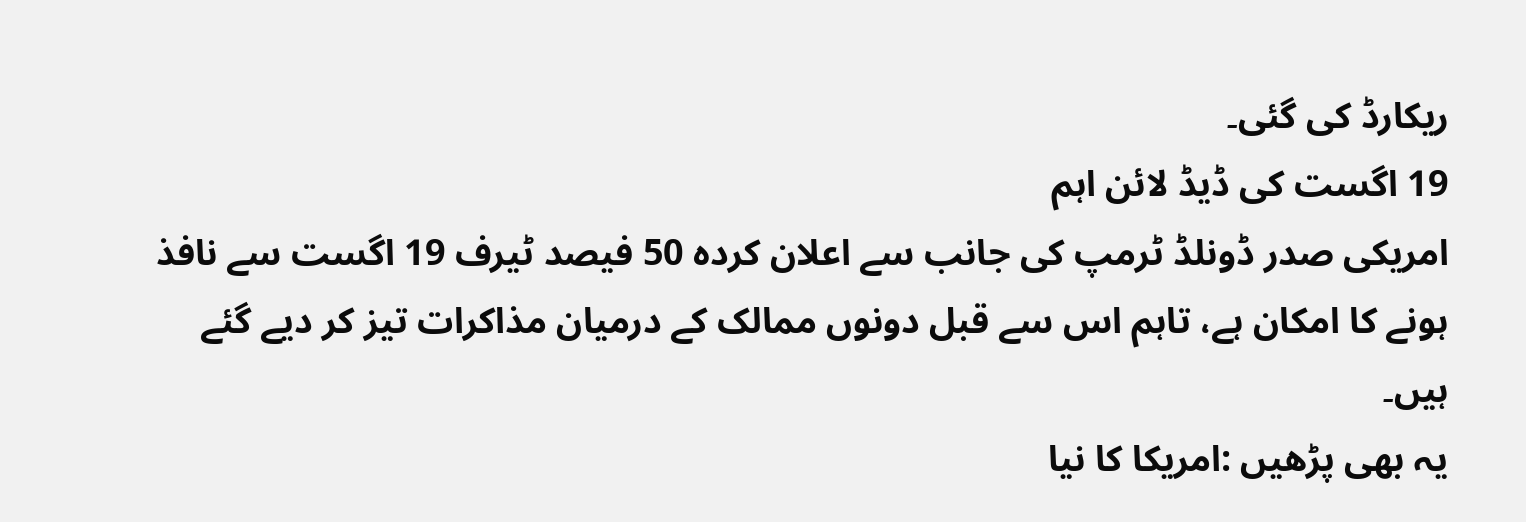ریکارڈ کی گئی۔
19 اگست کی ڈیڈ لائن اہم
امریکی صدر ڈونلڈ ٹرمپ کی جانب سے اعلان کردہ 50 فیصد ٹیرف 19 اگست سے نافذ ہونے کا امکان ہے، تاہم اس سے قبل دونوں ممالک کے درمیان مذاکرات تیز کر دیے گئے ہیں۔
یہ بھی پڑھیں :امریکا کا نیا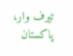ٹیرف وار، پاکستان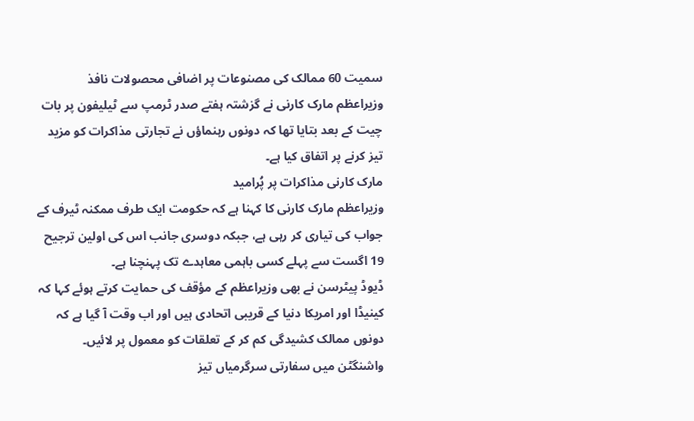سمیت 60 ممالک کی مصنوعات پر اضافی محصولات نافذ
وزیراعظم مارک کارنی نے گزشتہ ہفتے صدر ٹرمپ سے ٹیلیفون پر بات چیت کے بعد بتایا تھا کہ دونوں رہنماؤں نے تجارتی مذاکرات کو مزید تیز کرنے پر اتفاق کیا ہے۔
مارک کارنی مذاکرات پر پُرامید
وزیراعظم مارک کارنی کا کہنا ہے کہ حکومت ایک طرف ممکنہ ٹیرف کے جواب کی تیاری کر رہی ہے، جبکہ دوسری جانب اس کی اولین ترجیح 19 اگست سے پہلے کسی باہمی معاہدے تک پہنچنا ہے۔
ڈیوڈ پیٹرسن نے بھی وزیراعظم کے مؤقف کی حمایت کرتے ہوئے کہا کہ کینیڈا اور امریکا دنیا کے قریبی اتحادی ہیں اور اب وقت آ گیا ہے کہ دونوں ممالک کشیدگی کم کر کے تعلقات کو معمول پر لائیں۔
واشنگٹن میں سفارتی سرگرمیاں تیز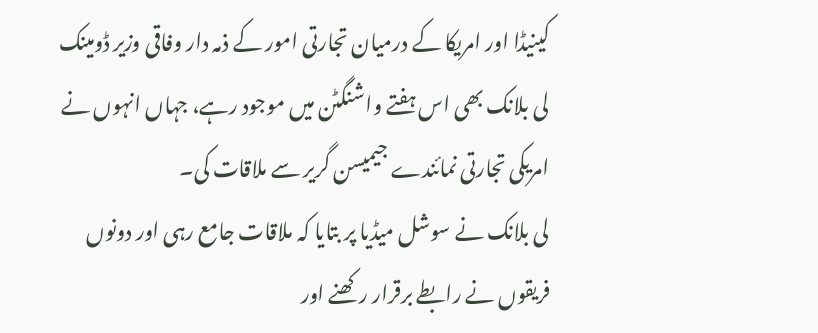کینیڈا اور امریکا کے درمیان تجارتی امور کے ذمہ دار وفاقی وزیر ڈومینک لی بلانک بھی اس ہفتے واشنگٹن میں موجود رہے، جہاں انہوں نے امریکی تجارتی نمائندے جیمیسن گریر سے ملاقات کی۔
لی بلانک نے سوشل میڈیا پر بتایا کہ ملاقات جامع رہی اور دونوں فریقوں نے رابطے برقرار رکھنے اور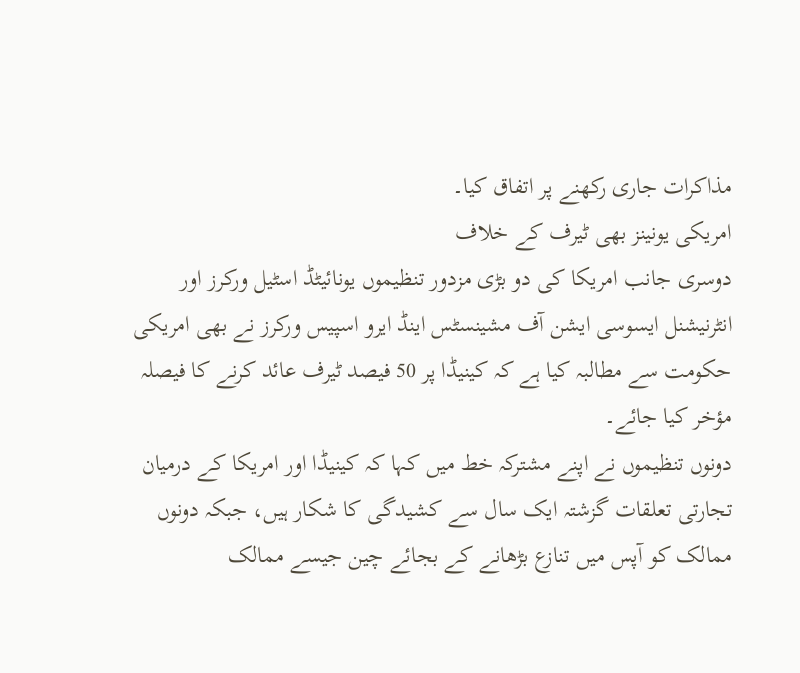مذاکرات جاری رکھنے پر اتفاق کیا۔
امریکی یونینز بھی ٹیرف کے خلاف
دوسری جانب امریکا کی دو بڑی مزدور تنظیموں یونائیٹڈ اسٹیل ورکرز اور انٹرنیشنل ایسوسی ایشن آف مشینسٹس اینڈ ایرو اسپیس ورکرز نے بھی امریکی حکومت سے مطالبہ کیا ہے کہ کینیڈا پر 50 فیصد ٹیرف عائد کرنے کا فیصلہ مؤخر کیا جائے۔
دونوں تنظیموں نے اپنے مشترکہ خط میں کہا کہ کینیڈا اور امریکا کے درمیان تجارتی تعلقات گزشتہ ایک سال سے کشیدگی کا شکار ہیں، جبکہ دونوں ممالک کو آپس میں تنازع بڑھانے کے بجائے چین جیسے ممالک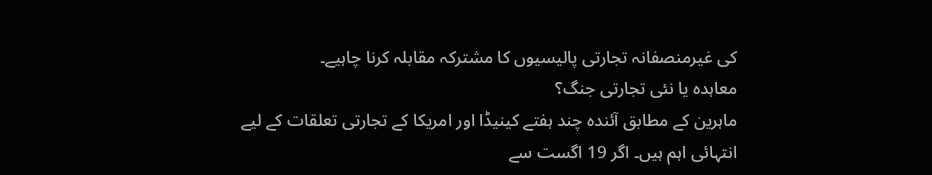کی غیرمنصفانہ تجارتی پالیسیوں کا مشترکہ مقابلہ کرنا چاہیے۔
معاہدہ یا نئی تجارتی جنگ؟
ماہرین کے مطابق آئندہ چند ہفتے کینیڈا اور امریکا کے تجارتی تعلقات کے لیے انتہائی اہم ہیں۔ اگر 19 اگست سے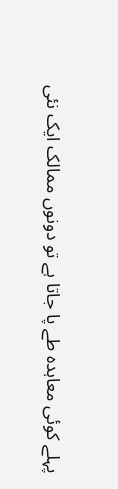پہلے کوئی معاہدہ طے پا جاتا ہے تو دونوں ممالک ایک نئی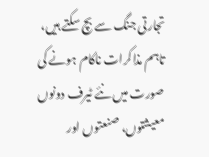تجارتی جنگ سے بچ سکتے ہیں، تاہم مذاکرات ناکام ہونے کی صورت میں نئے ٹیرف دونوں معیشتوں، صنعتوں اور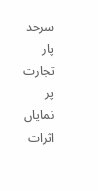سرحد پار تجارت پر نمایاں اثرات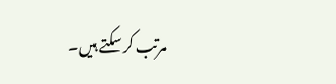مرتب کر سکتے ہیں۔